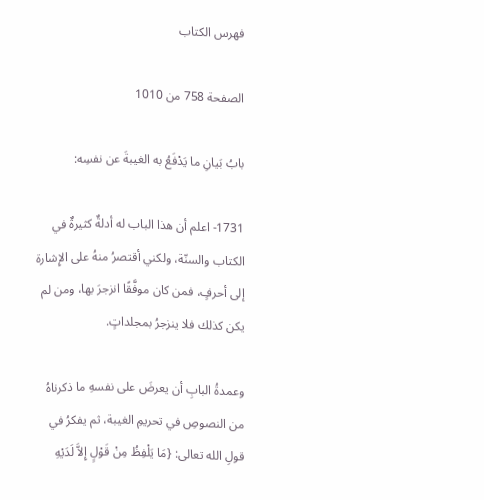فهرس الكتاب

الصفحة 758 من 1010

بابُ بَيانِ ما يَدْفَعُ به الغيبةَ عن نفسِه:

1731- اعلم أن هذا الباب له أدلةٌ كثيرةٌ في الكتاب والسنّة، ولكني أقتصرُ منهُ على الإِشارة إلى أحرفٍ، فمن كان موفَّقًا انزجرَ بها، ومن لم يكن كذلك فلا ينزجرُ بمجلداتٍ.

وعمدةُ البابِ أن يعرضَ على نفسهِ ما ذكرناهُ من النصوصِ في تحريمِ الغيبة، ثم يفكرُ في قولِ الله تعالى: {مَا يَلْفِظُ مِنْ قَوْلٍ إِلاَّ لَدَيْهِ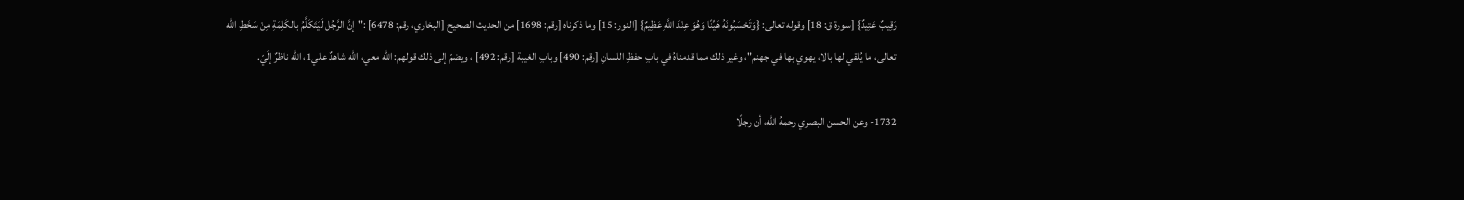رَقِيبٌ عَتِيدٌ} [سورة ق: 18] وقوله تعالى: {وَتَحْسَبُونَهُ هَيِّنًا وَهُوَ عِنْدَ اللَّهِ عَظِيمٌ} [النور: 15] وما ذكرناه [رقم: 1698] من الحديث الصحيح [البخاري، رقم: 6478] :"إنَّ الرَّجُل لَيَتَكَلَّمُ بالكَلِمَةِ مِنْ سَخَطِ الله تعالى، ما يُلقي لها بالا، يهوي بها في جهنم"، وغير ذلك مما قدمناهُ في بابِ حفظِ اللسانِ [رقم: 490] وبابِ الغيبة [رقم: 492] ، ويضمّ إلى ذلك قولهم: الله معي، الله شاهدٌ علي1، الله ناظرٌ إلَيّ.

1732- وعن الحسن البصري رحمهُ الله، أن رجلًا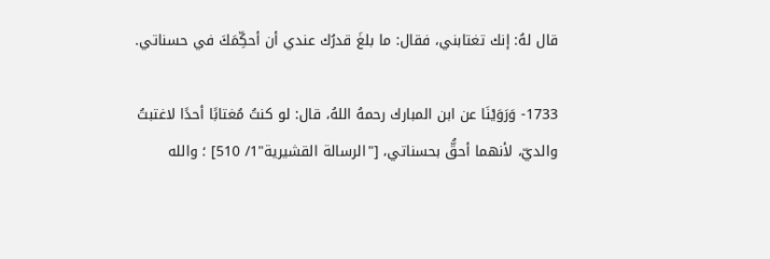قال لهُ: إنك تغتابني، فقال: ما بلغَ قدرُك عندي أن أحكِّمَكَ في حسناتي.

1733- وَرَوَيْنَا عن ابن المبارك رحمهُ اللهُ، قال: لو كنتُ مُغتابًا أحدًا لاغتبتُ والديّ، لأنهما أحقُّ بحسناتي، ["الرسالة القشيرية"1/ 510] ؛ والله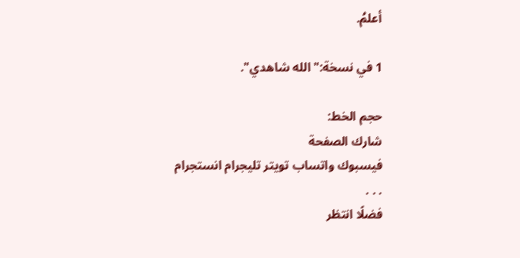أعلمُ.

1 في نسخة:"الله شاهدي".

حجم الخط:
شارك الصفحة
فيسبوك واتساب تويتر تليجرام انستجرام
. . .
فضلًا انتظر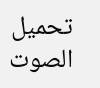تحميل الصوت